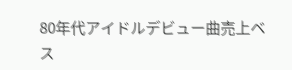80年代アイドルデビュー曲売上ベス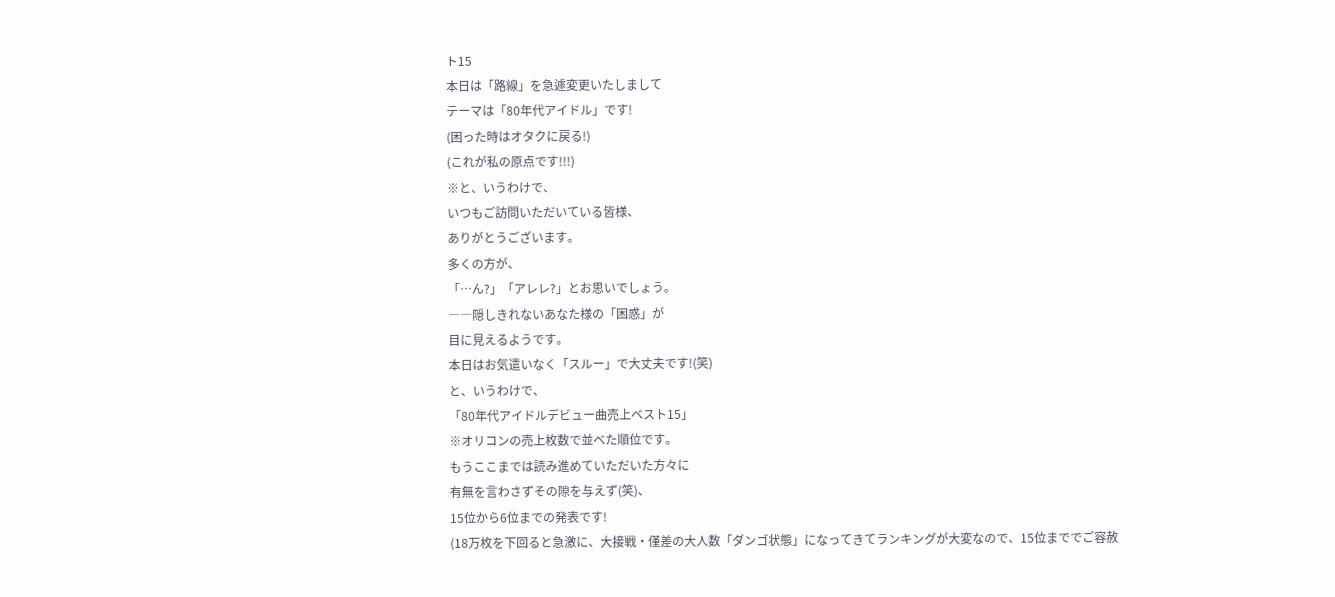ト15
本日は「路線」を急遽変更いたしまして
テーマは「80年代アイドル」です!
(困った時はオタクに戻る!)
(これが私の原点です!!!)
※と、いうわけで、
いつもご訪問いただいている皆様、
ありがとうございます。
多くの方が、
「…ん?」「アレレ?」とお思いでしょう。
――隠しきれないあなた様の「困惑」が
目に見えるようです。
本日はお気遣いなく「スルー」で大丈夫です!(笑)
と、いうわけで、
「80年代アイドルデビュー曲売上ベスト15」
※オリコンの売上枚数で並べた順位です。
もうここまでは読み進めていただいた方々に
有無を言わさずその隙を与えず(笑)、
15位から6位までの発表です!
(18万枚を下回ると急激に、大接戦・僅差の大人数「ダンゴ状態」になってきてランキングが大変なので、15位まででご容赦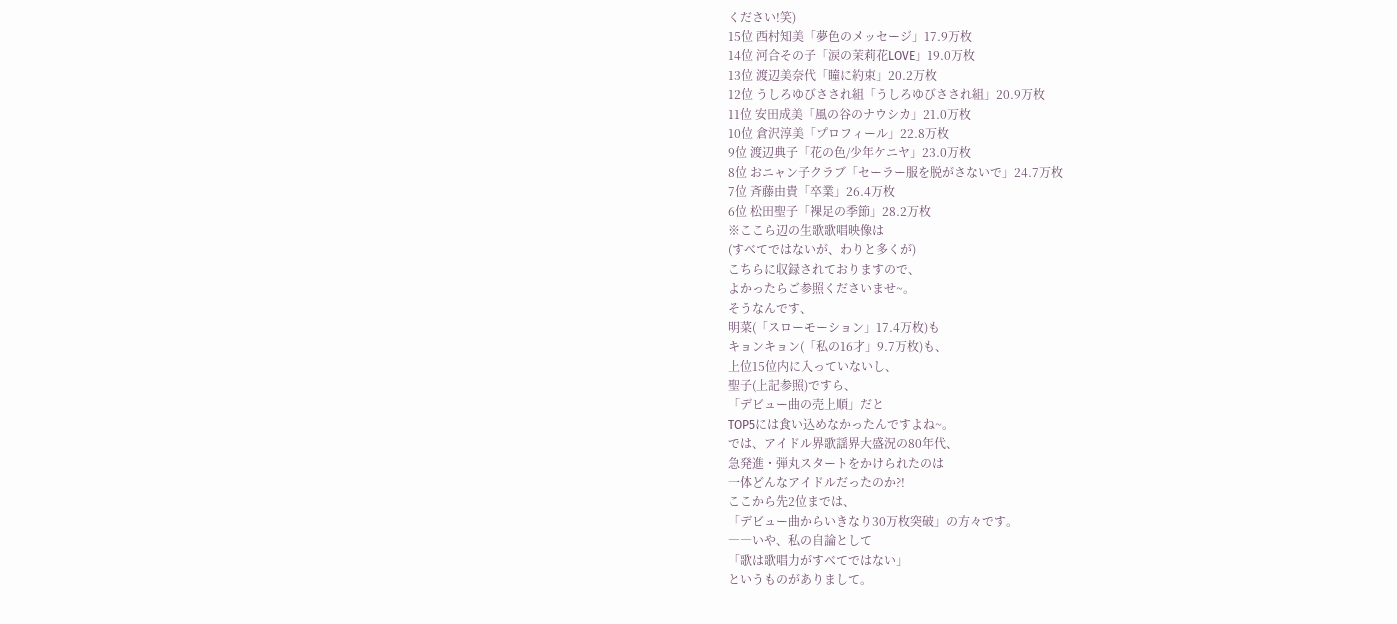ください!笑)
15位 西村知美「夢色のメッセージ」17.9万枚
14位 河合その子「涙の茉莉花LOVE」19.0万枚
13位 渡辺美奈代「瞳に約束」20.2万枚
12位 うしろゆびさされ組「うしろゆびさされ組」20.9万枚
11位 安田成美「風の谷のナウシカ」21.0万枚
10位 倉沢淳美「プロフィール」22.8万枚
9位 渡辺典子「花の色/少年ケニヤ」23.0万枚
8位 おニャン子クラブ「セーラー服を脱がさないで」24.7万枚
7位 斉藤由貴「卒業」26.4万枚
6位 松田聖子「裸足の季節」28.2万枚
※ここら辺の生歌歌唱映像は
(すべてではないが、わりと多くが)
こちらに収録されておりますので、
よかったらご参照くださいませ~。
そうなんです、
明菜(「スローモーション」17.4万枚)も
キョンキョン(「私の16才」9.7万枚)も、
上位15位内に入っていないし、
聖子(上記参照)ですら、
「デビュー曲の売上順」だと
TOP5には食い込めなかったんですよね~。
では、アイドル界歌謡界大盛況の80年代、
急発進・弾丸スタートをかけられたのは
一体どんなアイドルだったのか?!
ここから先2位までは、
「デビュー曲からいきなり30万枚突破」の方々です。
――いや、私の自論として
「歌は歌唱力がすべてではない」
というものがありまして。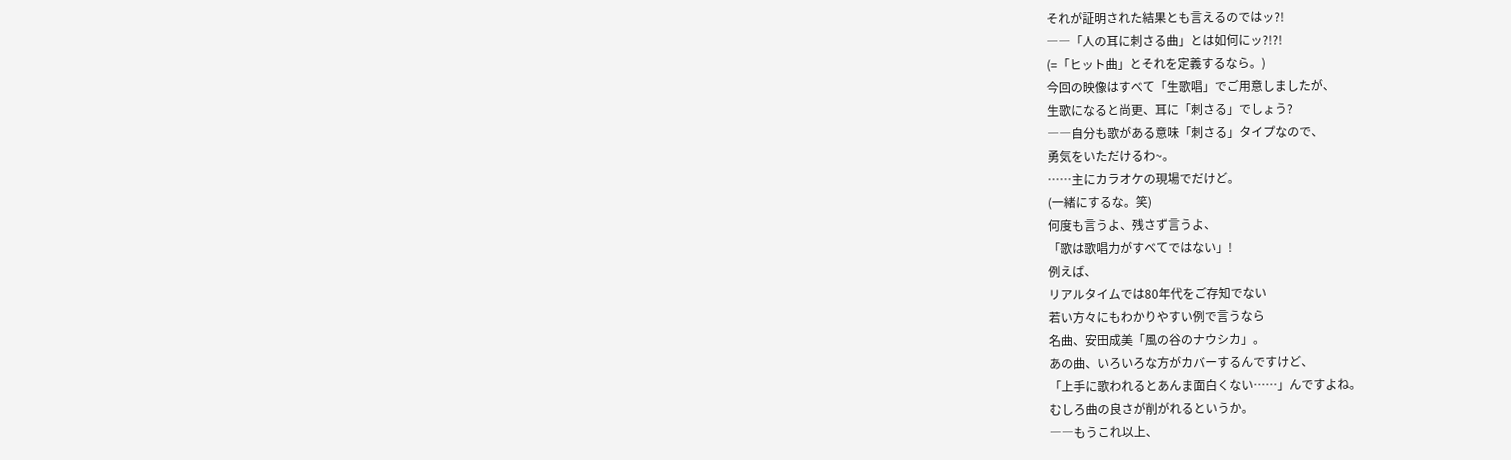それが証明された結果とも言えるのではッ?!
――「人の耳に刺さる曲」とは如何にッ?!?!
(=「ヒット曲」とそれを定義するなら。)
今回の映像はすべて「生歌唱」でご用意しましたが、
生歌になると尚更、耳に「刺さる」でしょう?
――自分も歌がある意味「刺さる」タイプなので、
勇気をいただけるわ~。
……主にカラオケの現場でだけど。
(一緒にするな。笑)
何度も言うよ、残さず言うよ、
「歌は歌唱力がすべてではない」!
例えば、
リアルタイムでは80年代をご存知でない
若い方々にもわかりやすい例で言うなら
名曲、安田成美「風の谷のナウシカ」。
あの曲、いろいろな方がカバーするんですけど、
「上手に歌われるとあんま面白くない……」んですよね。
むしろ曲の良さが削がれるというか。
――もうこれ以上、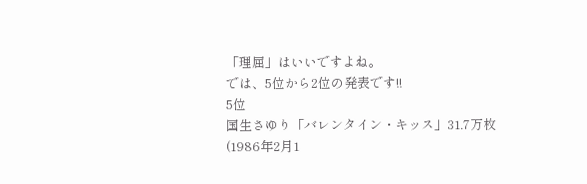「理屈」はいいですよね。
では、5位から2位の発表です!!
5位
国生さゆり「バレンタイン・キッス」31.7万枚
(1986年2月1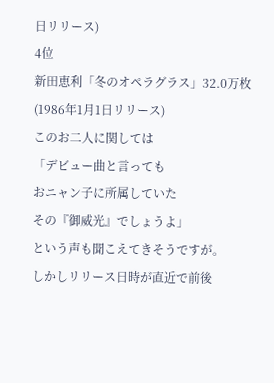日リリース)
4位
新田恵利「冬のオペラグラス」32.0万枚
(1986年1月1日リリース)
このお二人に関しては
「デビュー曲と言っても
おニャン子に所属していた
その『御威光』でしょうよ」
という声も聞こえてきそうですが。
しかしリリース日時が直近で前後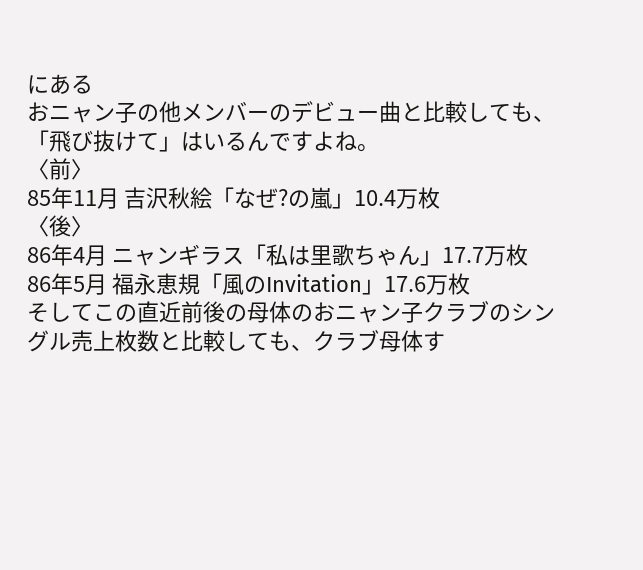にある
おニャン子の他メンバーのデビュー曲と比較しても、
「飛び抜けて」はいるんですよね。
〈前〉
85年11月 吉沢秋絵「なぜ?の嵐」10.4万枚
〈後〉
86年4月 ニャンギラス「私は里歌ちゃん」17.7万枚
86年5月 福永恵規「風のInvitation」17.6万枚
そしてこの直近前後の母体のおニャン子クラブのシングル売上枚数と比較しても、クラブ母体す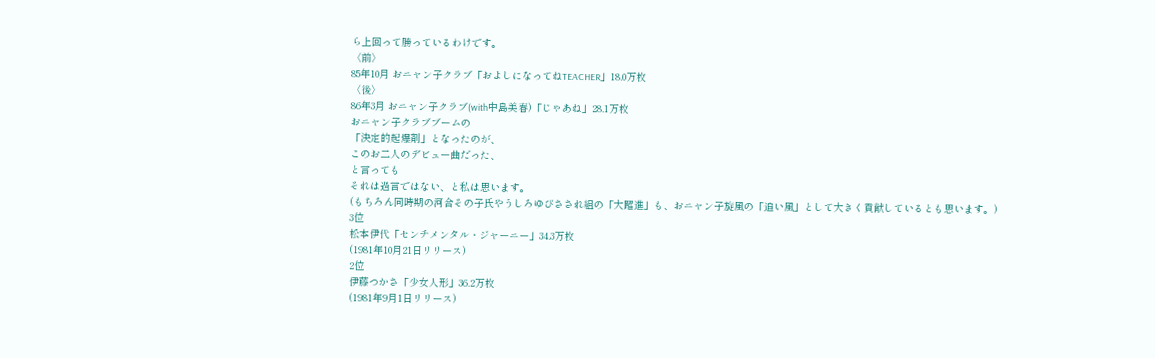ら上回って勝っているわけです。
〈前〉
85年10月 おニャン子クラブ「およしになってねTEACHER」18.0万枚
〈後〉
86年3月 おニャン子クラブ(with中島美春)「じゃあね」28.1万枚
おニャン子クラブブームの
「決定的起爆剤」となったのが、
このお二人のデビュー曲だった、
と言っても
それは過言ではない、と私は思います。
(もちろん同時期の河合その子氏やうしろゆびさされ組の「大躍進」も、おニャン子旋風の「追い風」として大きく貢献しているとも思います。)
3位
松本伊代「センチメンタル・ジャーニー」34.3万枚
(1981年10月21日リリース)
2位
伊藤つかさ「少女人形」36.2万枚
(1981年9月1日リリース)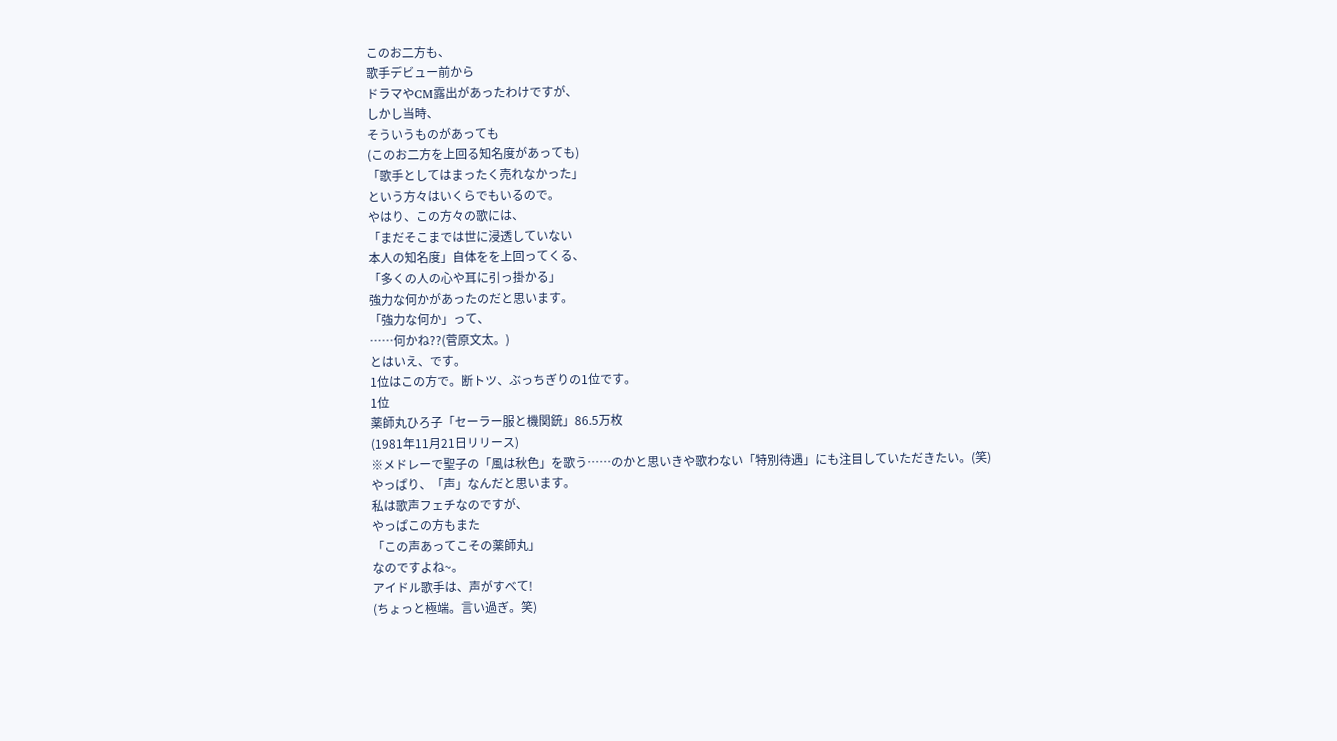このお二方も、
歌手デビュー前から
ドラマやCM露出があったわけですが、
しかし当時、
そういうものがあっても
(このお二方を上回る知名度があっても)
「歌手としてはまったく売れなかった」
という方々はいくらでもいるので。
やはり、この方々の歌には、
「まだそこまでは世に浸透していない
本人の知名度」自体をを上回ってくる、
「多くの人の心や耳に引っ掛かる」
強力な何かがあったのだと思います。
「強力な何か」って、
……何かね??(菅原文太。)
とはいえ、です。
1位はこの方で。断トツ、ぶっちぎりの1位です。
1位
薬師丸ひろ子「セーラー服と機関銃」86.5万枚
(1981年11月21日リリース)
※メドレーで聖子の「風は秋色」を歌う……のかと思いきや歌わない「特別待遇」にも注目していただきたい。(笑)
やっぱり、「声」なんだと思います。
私は歌声フェチなのですが、
やっぱこの方もまた
「この声あってこその薬師丸」
なのですよね~。
アイドル歌手は、声がすべて!
(ちょっと極端。言い過ぎ。笑)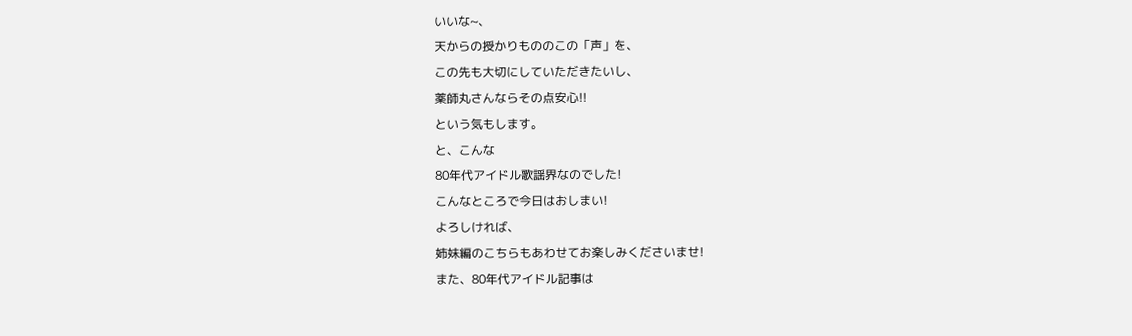いいな~、
天からの授かりもののこの「声」を、
この先も大切にしていただきたいし、
薬師丸さんならその点安心!!
という気もします。
と、こんな
80年代アイドル歌謡界なのでした!
こんなところで今日はおしまい!
よろしければ、
姉妹編のこちらもあわせてお楽しみくださいませ!
また、80年代アイドル記事は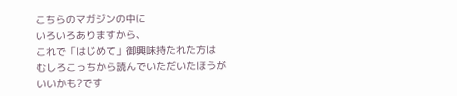こちらのマガジンの中に
いろいろありますから、
これで「はじめて」御興味持たれた方は
むしろこっちから読んでいただいたほうが
いいかも?です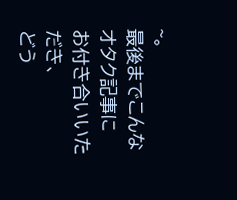~。
最後までこんなオタク記事に
お付き合いいただき、
どう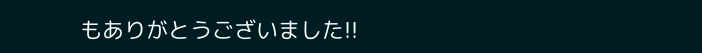もありがとうございました!!